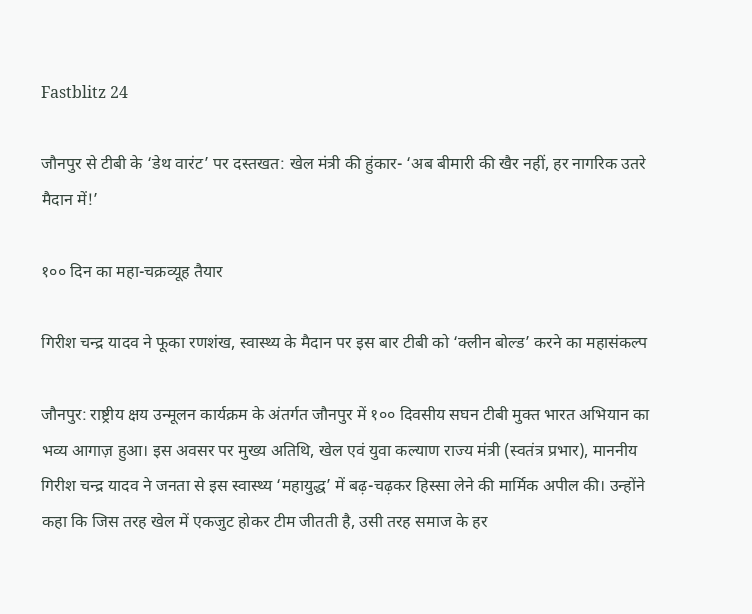Fastblitz 24

जौनपुर से टीबी के ‘डेथ वारंट’ पर दस्तखत: खेल मंत्री की हुंकार- ‘अब बीमारी की खैर नहीं, हर नागरिक उतरे मैदान में!’

१०० दिन का महा-चक्रव्यूह तैयार

गिरीश चन्द्र यादव ने फूका रणशंख, स्वास्थ्य के मैदान पर इस बार टीबी को ‘क्लीन बोल्ड’ करने का महासंकल्प

जौनपुर: राष्ट्रीय क्षय उन्मूलन कार्यक्रम के अंतर्गत जौनपुर में १०० दिवसीय सघन टीबी मुक्त भारत अभियान का भव्य आगाज़ हुआ। इस अवसर पर मुख्य अतिथि, खेल एवं युवा कल्याण राज्य मंत्री (स्वतंत्र प्रभार), माननीय गिरीश चन्द्र यादव ने जनता से इस स्वास्थ्य ‘महायुद्ध’ में बढ़-चढ़कर हिस्सा लेने की मार्मिक अपील की। उन्होंने कहा कि जिस तरह खेल में एकजुट होकर टीम जीतती है, उसी तरह समाज के हर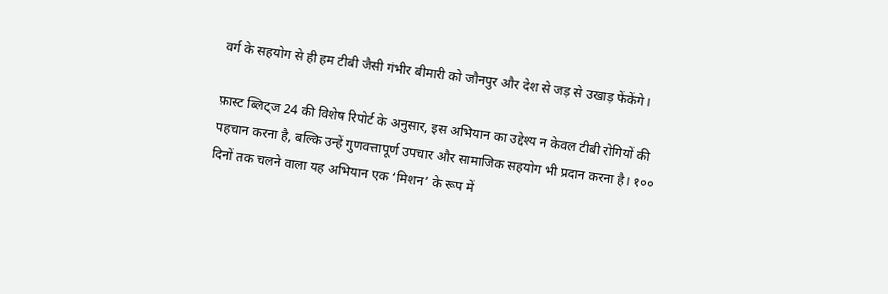वर्ग के सहयोग से ही हम टीबी जैसी गंभीर बीमारी को जौनपुर और देश से जड़ से उखाड़ फेंकेंगे।

फ़ास्ट ब्लिट्ज 24 की विशेष रिपोर्ट के अनुसार, इस अभियान का उद्देश्य न केवल टीबी रोगियों की पहचान करना है, बल्कि उन्हें गुणवत्तापूर्ण उपचार और सामाजिक सहयोग भी प्रदान करना है। १०० दिनों तक चलने वाला यह अभियान एक ‘मिशन’ के रूप में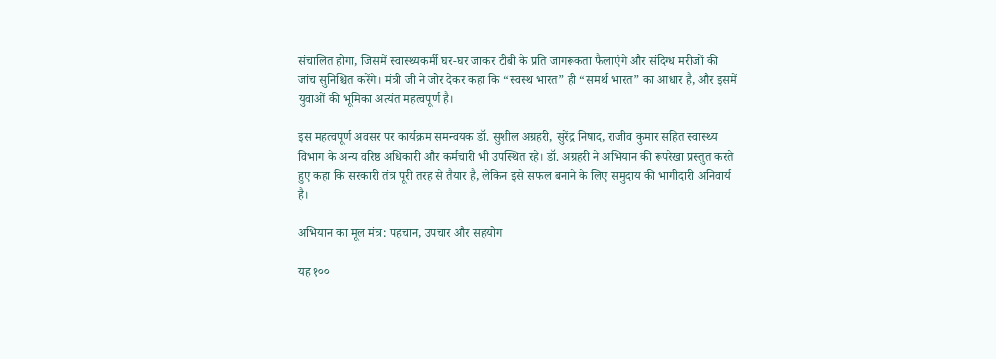संचालित होगा, जिसमें स्वास्थ्यकर्मी घर-घर जाकर टीबी के प्रति जागरूकता फैलाएंगे और संदिग्ध मरीजों की जांच सुनिश्चित करेंगे। मंत्री जी ने जोर देकर कहा कि “स्वस्थ भारत” ही “समर्थ भारत” का आधार है, और इसमें युवाओं की भूमिका अत्यंत महत्वपूर्ण है।

इस महत्वपूर्ण अवसर पर कार्यक्रम समन्वयक डॉ. सुशील अग्रहरी, सुरेंद्र निषाद, राजीव कुमार सहित स्वास्थ्य विभाग के अन्य वरिष्ठ अधिकारी और कर्मचारी भी उपस्थित रहे। डॉ. अग्रहरी ने अभियान की रूपरेखा प्रस्तुत करते हुए कहा कि सरकारी तंत्र पूरी तरह से तैयार है, लेकिन इसे सफल बनाने के लिए समुदाय की भागीदारी अनिवार्य है।

अभियान का मूल मंत्र: पहचान, उपचार और सहयोग

यह १००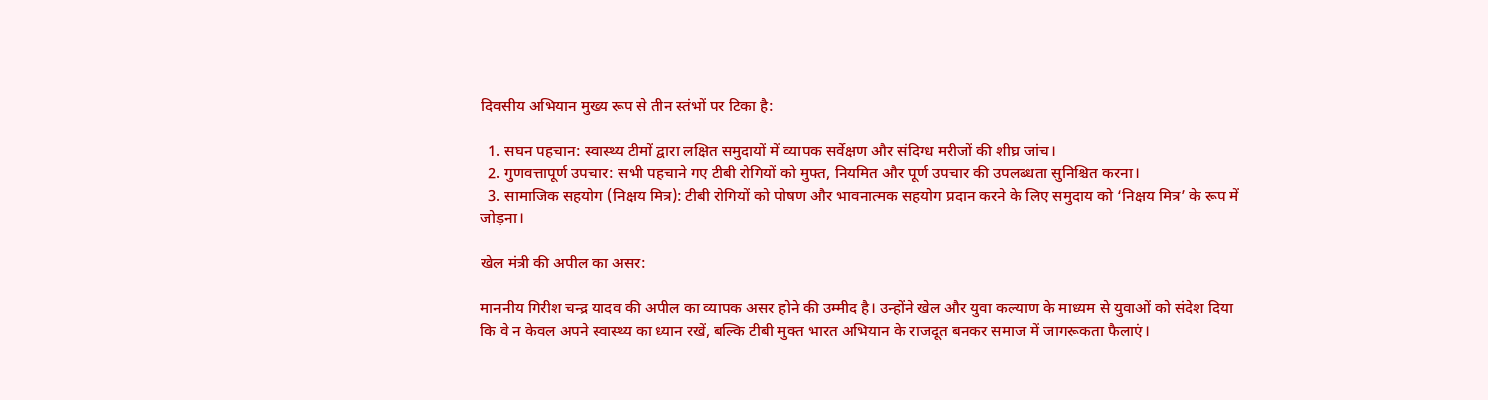दिवसीय अभियान मुख्य रूप से तीन स्तंभों पर टिका है:

  1. सघन पहचान: स्वास्थ्य टीमों द्वारा लक्षित समुदायों में व्यापक सर्वेक्षण और संदिग्ध मरीजों की शीघ्र जांच।
  2. गुणवत्तापूर्ण उपचार: सभी पहचाने गए टीबी रोगियों को मुफ्त, नियमित और पूर्ण उपचार की उपलब्धता सुनिश्चित करना।
  3. सामाजिक सहयोग (निक्षय मित्र): टीबी रोगियों को पोषण और भावनात्मक सहयोग प्रदान करने के लिए समुदाय को ‘निक्षय मित्र’ के रूप में जोड़ना।

खेल मंत्री की अपील का असर:

माननीय गिरीश चन्द्र यादव की अपील का व्यापक असर होने की उम्मीद है। उन्होंने खेल और युवा कल्याण के माध्यम से युवाओं को संदेश दिया कि वे न केवल अपने स्वास्थ्य का ध्यान रखें, बल्कि टीबी मुक्त भारत अभियान के राजदूत बनकर समाज में जागरूकता फैलाएं।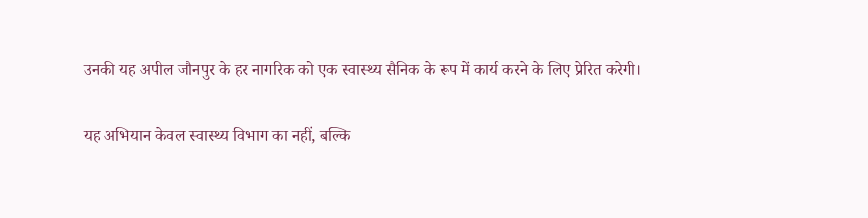उनकी यह अपील जौनपुर के हर नागरिक को एक स्वास्थ्य सैनिक के रूप में कार्य करने के लिए प्रेरित करेगी।

यह अभियान केवल स्वास्थ्य विभाग का नहीं, बल्कि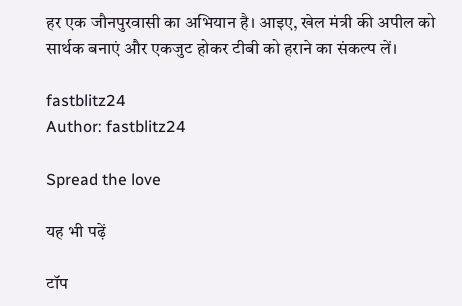हर एक जौनपुरवासी का अभियान है। आइए, खेल मंत्री की अपील को सार्थक बनाएं और एकजुट होकर टीबी को हराने का संकल्प लें।

fastblitz24
Author: fastblitz24

Spread the love

यह भी पढ़ें

टॉप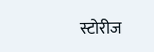स्टोरीज